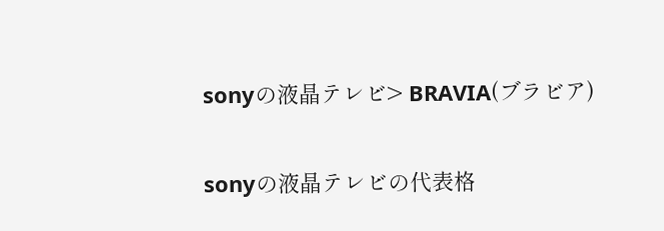sonyの液晶テレビ> BRAVIA(ブラビア)

sonyの液晶テレビの代表格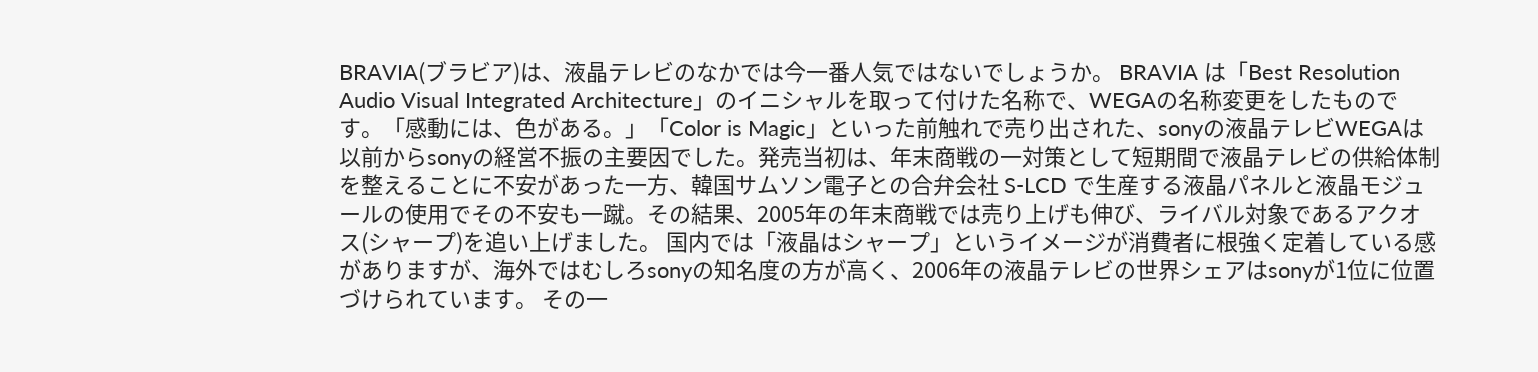BRAVIA(ブラビア)は、液晶テレビのなかでは今一番人気ではないでしょうか。 BRAVIA は「Best Resolution Audio Visual Integrated Architecture」のイニシャルを取って付けた名称で、WEGAの名称変更をしたものです。「感動には、色がある。」「Color is Magic」といった前触れで売り出された、sonyの液晶テレビWEGAは以前からsonyの経営不振の主要因でした。発売当初は、年末商戦の一対策として短期間で液晶テレビの供給体制を整えることに不安があった一方、韓国サムソン電子との合弁会社 S-LCD で生産する液晶パネルと液晶モジュールの使用でその不安も一蹴。その結果、2005年の年末商戦では売り上げも伸び、ライバル対象であるアクオス(シャープ)を追い上げました。 国内では「液晶はシャープ」というイメージが消費者に根強く定着している感がありますが、海外ではむしろsonyの知名度の方が高く、2006年の液晶テレビの世界シェアはsonyが1位に位置づけられています。 その一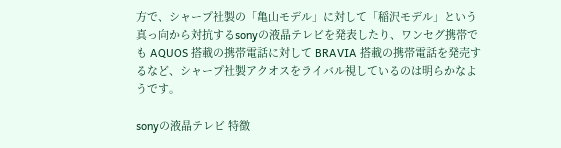方で、シャープ社製の「亀山モデル」に対して「稲沢モデル」という真っ向から対抗するsonyの液晶テレビを発表したり、ワンセグ携帯でも AQUOS 搭載の携帯電話に対して BRAVIA 搭載の携帯電話を発売するなど、シャープ社製アクオスをライバル視しているのは明らかなようです。

sonyの液晶テレビ 特徴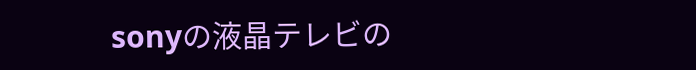sonyの液晶テレビの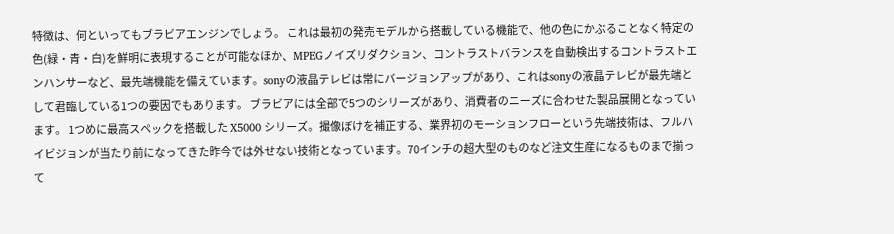特徴は、何といってもブラビアエンジンでしょう。 これは最初の発売モデルから搭載している機能で、他の色にかぶることなく特定の色(緑・青・白)を鮮明に表現することが可能なほか、MPEGノイズリダクション、コントラストバランスを自動検出するコントラストエンハンサーなど、最先端機能を備えています。sonyの液晶テレビは常にバージョンアップがあり、これはsonyの液晶テレビが最先端として君臨している1つの要因でもあります。 ブラビアには全部で5つのシリーズがあり、消費者のニーズに合わせた製品展開となっています。 1つめに最高スペックを搭載した X5000 シリーズ。撮像ぼけを補正する、業界初のモーションフローという先端技術は、フルハイビジョンが当たり前になってきた昨今では外せない技術となっています。70インチの超大型のものなど注文生産になるものまで揃って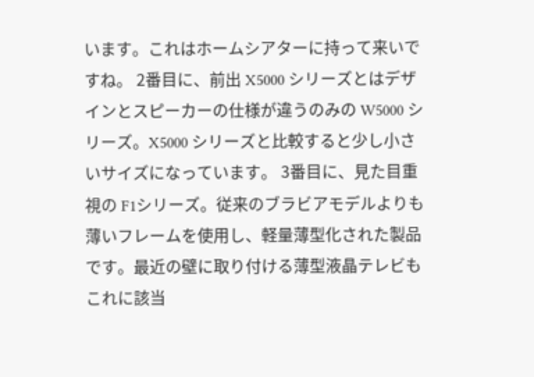います。これはホームシアターに持って来いですね。 2番目に、前出 X5000 シリーズとはデザインとスピーカーの仕様が違うのみの W5000 シリーズ。X5000 シリーズと比較すると少し小さいサイズになっています。 3番目に、見た目重視の F1シリーズ。従来のブラビアモデルよりも薄いフレームを使用し、軽量薄型化された製品です。最近の壁に取り付ける薄型液晶テレビもこれに該当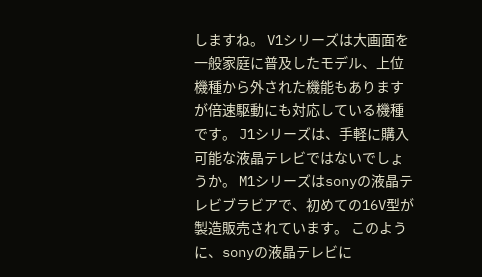しますね。 V1シリーズは大画面を一般家庭に普及したモデル、上位機種から外された機能もありますが倍速駆動にも対応している機種です。 J1シリーズは、手軽に購入可能な液晶テレビではないでしょうか。 M1シリーズはsonyの液晶テレビブラビアで、初めての16V型が製造販売されています。 このように、sonyの液晶テレビに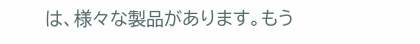は、様々な製品があります。もう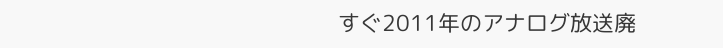すぐ2011年のアナログ放送廃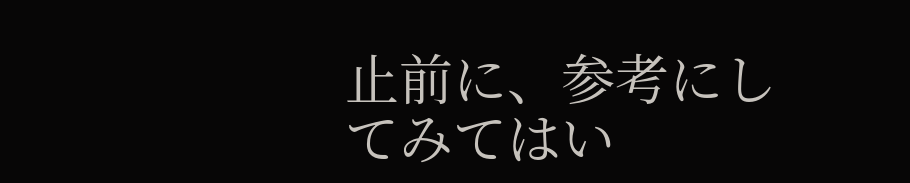止前に、参考にしてみてはい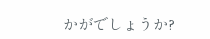かがでしょうか?